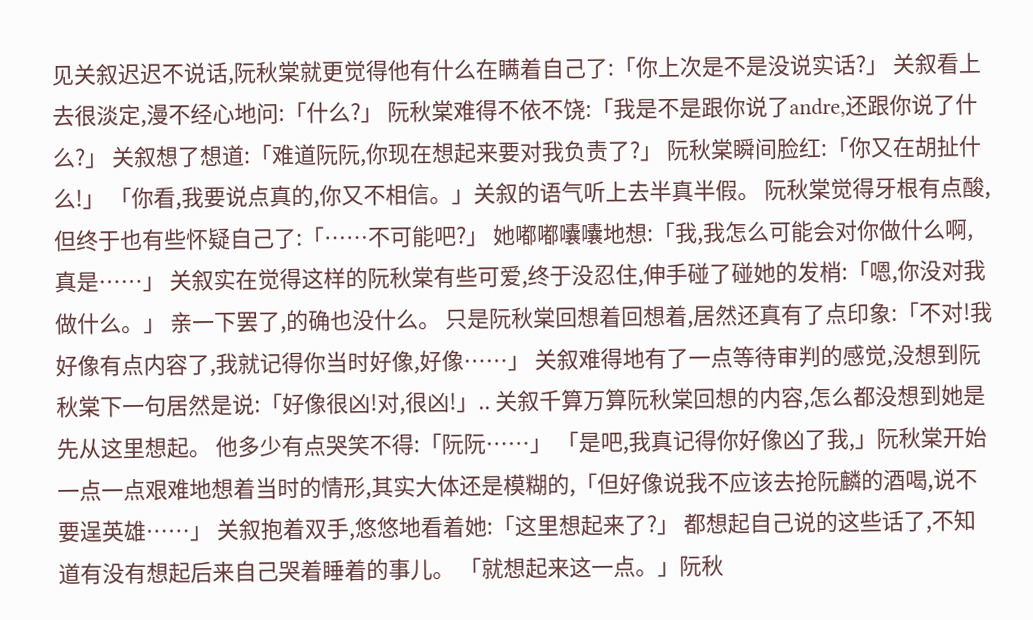见关叙迟迟不说话,阮秋棠就更觉得他有什么在瞒着自己了:「你上次是不是没说实话?」 关叙看上去很淡定,漫不经心地问:「什么?」 阮秋棠难得不依不饶:「我是不是跟你说了andre,还跟你说了什么?」 关叙想了想道:「难道阮阮,你现在想起来要对我负责了?」 阮秋棠瞬间脸红:「你又在胡扯什么!」 「你看,我要说点真的,你又不相信。」关叙的语气听上去半真半假。 阮秋棠觉得牙根有点酸,但终于也有些怀疑自己了:「……不可能吧?」 她嘟嘟囔囔地想:「我,我怎么可能会对你做什么啊,真是……」 关叙实在觉得这样的阮秋棠有些可爱,终于没忍住,伸手碰了碰她的发梢:「嗯,你没对我做什么。」 亲一下罢了,的确也没什么。 只是阮秋棠回想着回想着,居然还真有了点印象:「不对!我好像有点内容了,我就记得你当时好像,好像……」 关叙难得地有了一点等待审判的感觉,没想到阮秋棠下一句居然是说:「好像很凶!对,很凶!」.. 关叙千算万算阮秋棠回想的内容,怎么都没想到她是先从这里想起。 他多少有点哭笑不得:「阮阮……」 「是吧,我真记得你好像凶了我,」阮秋棠开始一点一点艰难地想着当时的情形,其实大体还是模糊的,「但好像说我不应该去抢阮麟的酒喝,说不要逞英雄……」 关叙抱着双手,悠悠地看着她:「这里想起来了?」 都想起自己说的这些话了,不知道有没有想起后来自己哭着睡着的事儿。 「就想起来这一点。」阮秋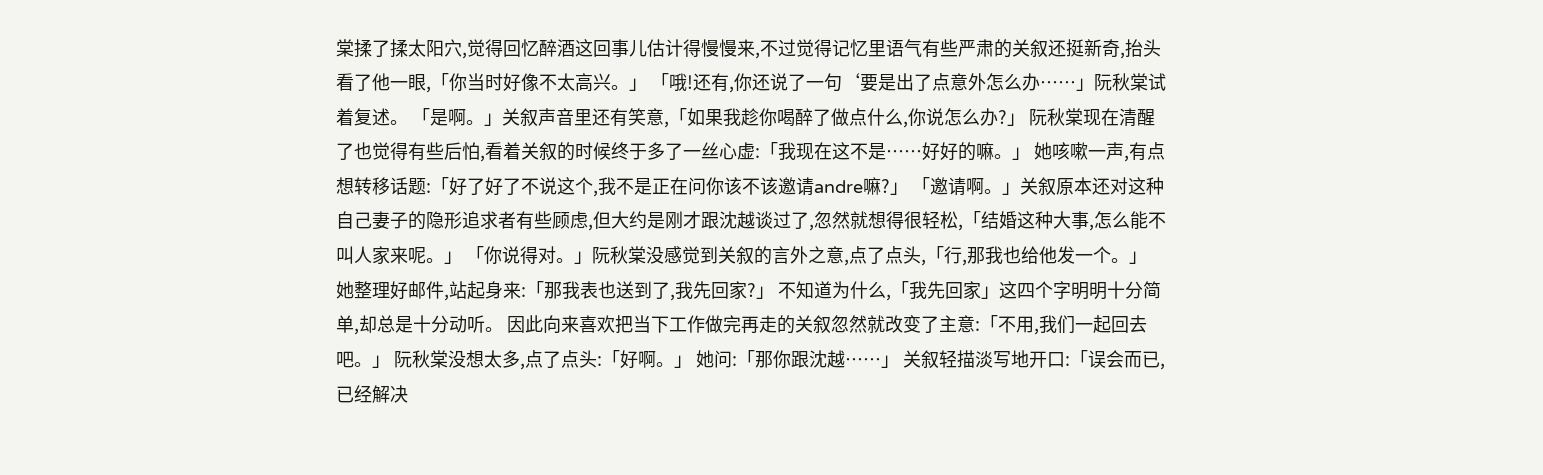棠揉了揉太阳穴,觉得回忆醉酒这回事儿估计得慢慢来,不过觉得记忆里语气有些严肃的关叙还挺新奇,抬头看了他一眼,「你当时好像不太高兴。」 「哦!还有,你还说了一句‘要是出了点意外怎么办……」阮秋棠试着复述。 「是啊。」关叙声音里还有笑意,「如果我趁你喝醉了做点什么,你说怎么办?」 阮秋棠现在清醒了也觉得有些后怕,看着关叙的时候终于多了一丝心虚:「我现在这不是……好好的嘛。」 她咳嗽一声,有点想转移话题:「好了好了不说这个,我不是正在问你该不该邀请andre嘛?」 「邀请啊。」关叙原本还对这种自己妻子的隐形追求者有些顾虑,但大约是刚才跟沈越谈过了,忽然就想得很轻松,「结婚这种大事,怎么能不叫人家来呢。」 「你说得对。」阮秋棠没感觉到关叙的言外之意,点了点头,「行,那我也给他发一个。」 她整理好邮件,站起身来:「那我表也送到了,我先回家?」 不知道为什么,「我先回家」这四个字明明十分简单,却总是十分动听。 因此向来喜欢把当下工作做完再走的关叙忽然就改变了主意:「不用,我们一起回去吧。」 阮秋棠没想太多,点了点头:「好啊。」 她问:「那你跟沈越……」 关叙轻描淡写地开口:「误会而已,已经解决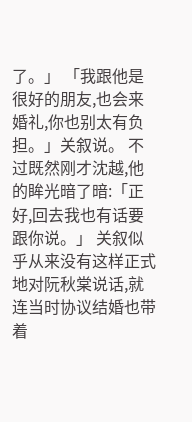了。」 「我跟他是很好的朋友,也会来婚礼,你也别太有负担。」关叙说。 不过既然刚才沈越,他的眸光暗了暗:「正好,回去我也有话要跟你说。」 关叙似乎从来没有这样正式地对阮秋棠说话,就连当时协议结婚也带着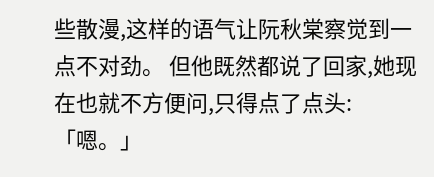些散漫,这样的语气让阮秋棠察觉到一点不对劲。 但他既然都说了回家,她现在也就不方便问,只得点了点头:「嗯。」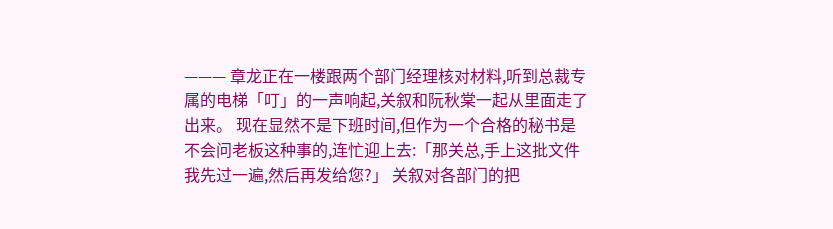——— 章龙正在一楼跟两个部门经理核对材料,听到总裁专属的电梯「叮」的一声响起,关叙和阮秋棠一起从里面走了出来。 现在显然不是下班时间,但作为一个合格的秘书是不会问老板这种事的,连忙迎上去:「那关总,手上这批文件我先过一遍,然后再发给您?」 关叙对各部门的把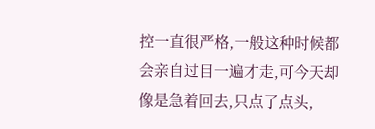控一直很严格,一般这种时候都会亲自过目一遍才走,可今天却像是急着回去,只点了点头,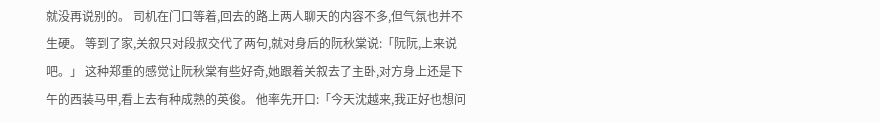就没再说别的。 司机在门口等着,回去的路上两人聊天的内容不多,但气氛也并不生硬。 等到了家,关叙只对段叔交代了两句,就对身后的阮秋棠说:「阮阮,上来说吧。」 这种郑重的感觉让阮秋棠有些好奇,她跟着关叙去了主卧,对方身上还是下午的西装马甲,看上去有种成熟的英俊。 他率先开口:「今天沈越来,我正好也想问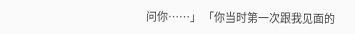问你……」 「你当时第一次跟我见面的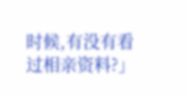时候,有没有看过相亲资料?」